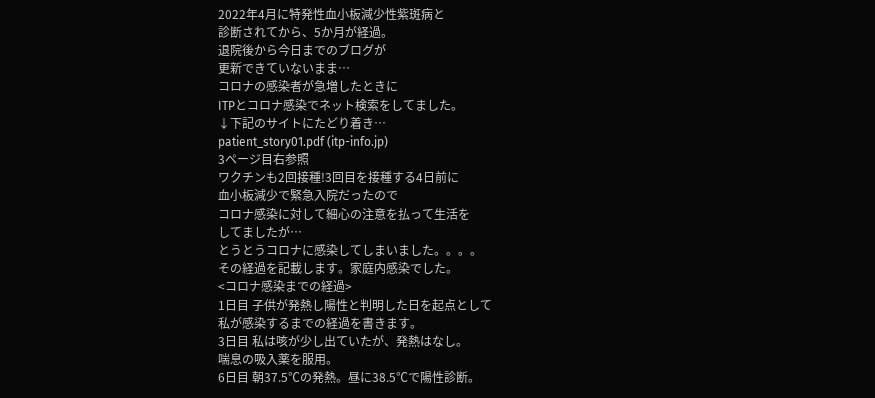2022年4月に特発性血小板減少性紫斑病と
診断されてから、5か月が経過。
退院後から今日までのブログが
更新できていないまま…
コロナの感染者が急増したときに
ITPとコロナ感染でネット検索をしてました。
↓下記のサイトにたどり着き…
patient_story01.pdf (itp-info.jp)
3ページ目右参照
ワクチンも2回接種!3回目を接種する4日前に
血小板減少で緊急入院だったので
コロナ感染に対して細心の注意を払って生活を
してましたが…
とうとうコロナに感染してしまいました。。。。
その経過を記載します。家庭内感染でした。
<コロナ感染までの経過>
1日目 子供が発熱し陽性と判明した日を起点として
私が感染するまでの経過を書きます。
3日目 私は咳が少し出ていたが、発熱はなし。
喘息の吸入薬を服用。
6日目 朝37.5℃の発熱。昼に38.5℃で陽性診断。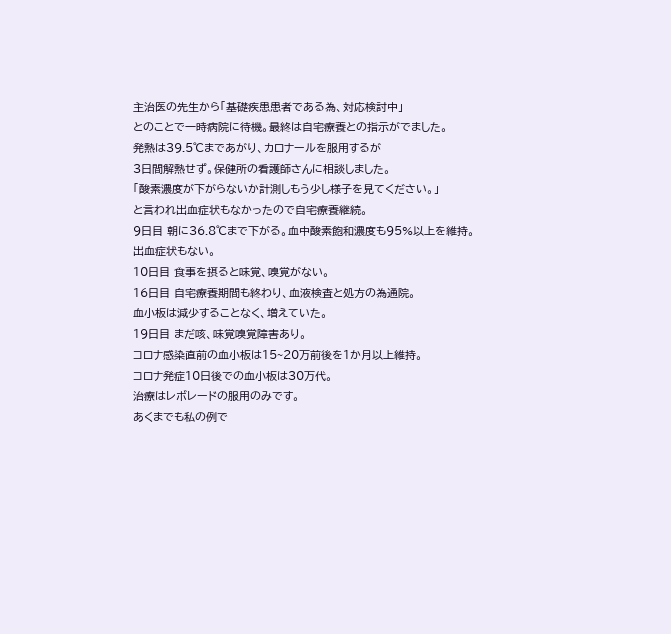主治医の先生から「基礎疾患患者である為、対応検討中」
とのことで一時病院に待機。最終は自宅療養との指示がでました。
発熱は39.5℃まであがり、カロナールを服用するが
3日間解熱せず。保健所の看護師さんに相談しました。
「酸素濃度が下がらないか計測しもう少し様子を見てください。」
と言われ出血症状もなかったので自宅療養継続。
9日目 朝に36.8℃まで下がる。血中酸素飽和濃度も95%以上を維持。
出血症状もない。
10日目 食事を摂ると味覚、嗅覚がない。
16日目 自宅療養期間も終わり、血液検査と処方の為通院。
血小板は減少することなく、増えていた。
19日目 まだ咳、味覚嗅覚障害あり。
コロナ感染直前の血小板は15~20万前後を1か月以上維持。
コロナ発症10日後での血小板は30万代。
治療はレボレードの服用のみです。
あくまでも私の例で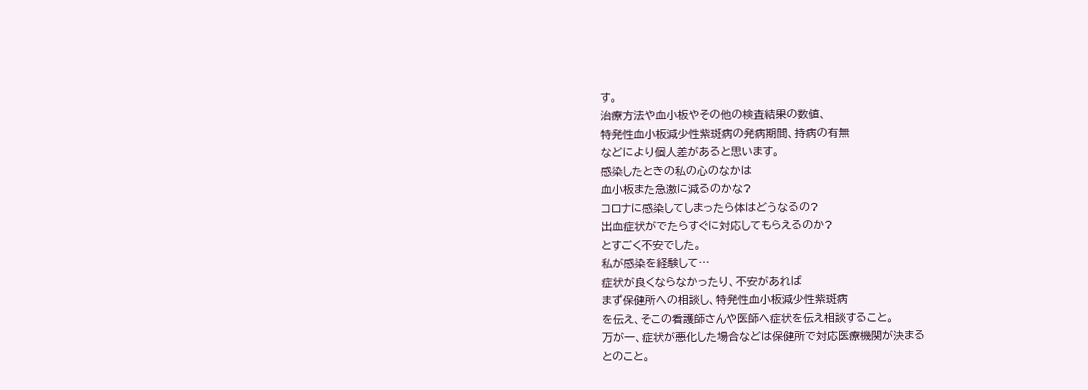す。
治療方法や血小板やその他の検査結果の数値、
特発性血小板減少性紫斑病の発病期間、持病の有無
などにより個人差があると思います。
感染したときの私の心のなかは
血小板また急激に減るのかな?
コロナに感染してしまったら体はどうなるの?
出血症状がでたらすぐに対応してもらえるのか?
とすごく不安でした。
私が感染を経験して…
症状が良くならなかったり、不安があれば
まず保健所への相談し、特発性血小板減少性紫斑病
を伝え、そこの看護師さんや医師へ症状を伝え相談すること。
万が一、症状が悪化した場合などは保健所で対応医療機関が決まる
とのこと。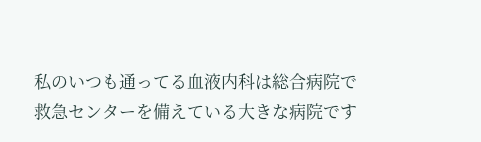私のいつも通ってる血液内科は総合病院で
救急センターを備えている大きな病院です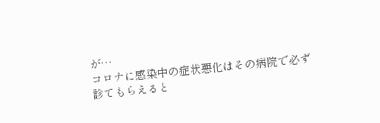が…
コロナに感染中の症状悪化はその病院で必ず
診てもらえると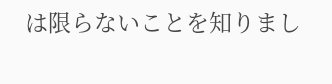は限らないことを知りまし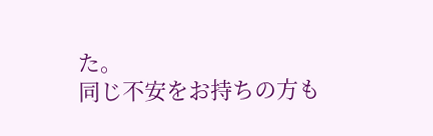た。
同じ不安をお持ちの方も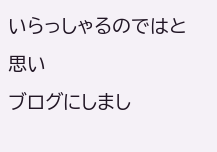いらっしゃるのではと思い
ブログにしまし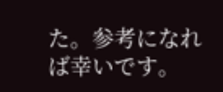た。参考になれば幸いです。